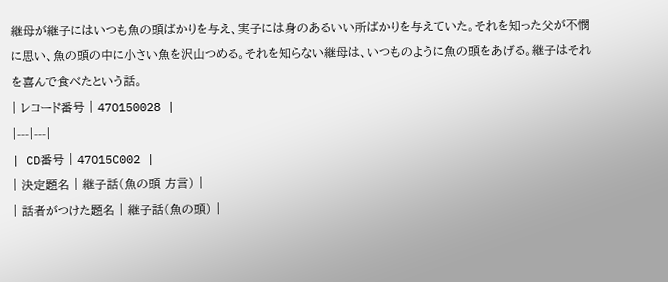継母が継子にはいつも魚の頭ばかりを与え、実子には身のあるいい所ばかりを与えていた。それを知った父が不憫に思い、魚の頭の中に小さい魚を沢山つめる。それを知らない継母は、いつものように魚の頭をあげる。継子はそれを喜んで食べたという話。
| レコード番号 | 47O150028 |
|---|---|
| CD番号 | 47O15C002 |
| 決定題名 | 継子話(魚の頭 方言) |
| 話者がつけた題名 | 継子話(魚の頭) |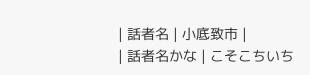| 話者名 | 小底致市 |
| 話者名かな | こそこちいち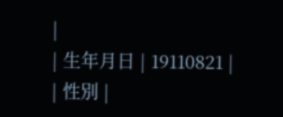|
| 生年月日 | 19110821 |
| 性別 |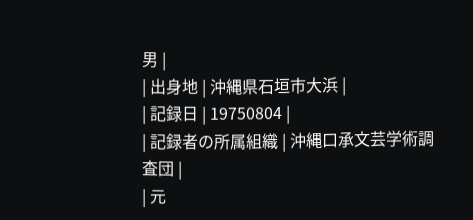男 |
| 出身地 | 沖縄県石垣市大浜 |
| 記録日 | 19750804 |
| 記録者の所属組織 | 沖縄口承文芸学術調査団 |
| 元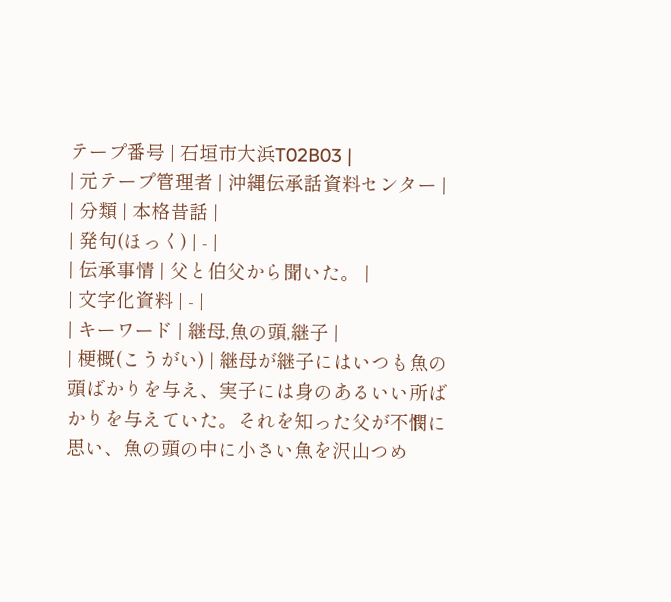テープ番号 | 石垣市大浜T02B03 |
| 元テープ管理者 | 沖縄伝承話資料センター |
| 分類 | 本格昔話 |
| 発句(ほっく) | - |
| 伝承事情 | 父と伯父から聞いた。 |
| 文字化資料 | - |
| キーワード | 継母,魚の頭,継子 |
| 梗概(こうがい) | 継母が継子にはいつも魚の頭ばかりを与え、実子には身のあるいい所ばかりを与えていた。それを知った父が不憫に思い、魚の頭の中に小さい魚を沢山つめ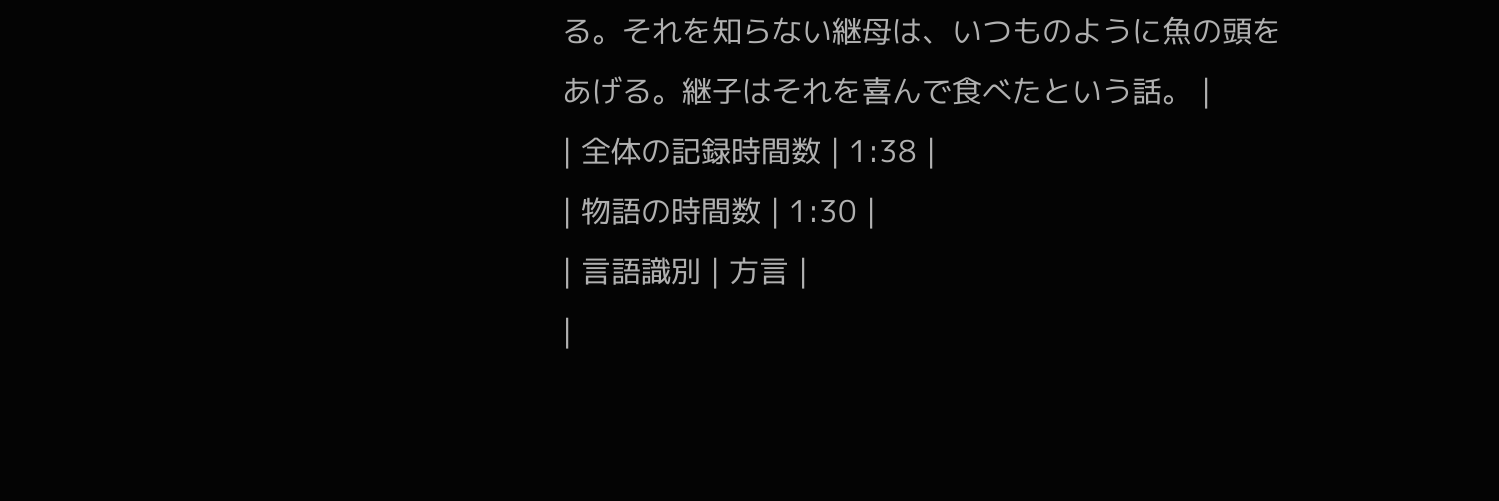る。それを知らない継母は、いつものように魚の頭をあげる。継子はそれを喜んで食べたという話。 |
| 全体の記録時間数 | 1:38 |
| 物語の時間数 | 1:30 |
| 言語識別 | 方言 |
|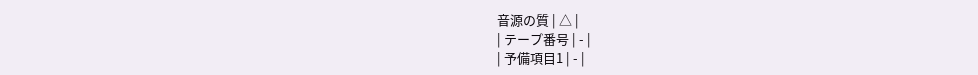音源の質 | △ |
| テープ番号 | - |
| 予備項目1 | - |